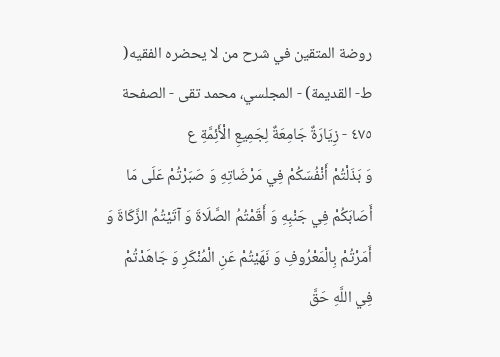روضة المتقين في شرح من لا يحضره الفقيه( ط- القديمة) - المجلسي، محمد تقى - الصفحة ٤٧٥ - زِيَارَةٌ جَامِعَةٌ لِجَمِيعِ الْأَئِمَّةِ ع
وَ بَذَلْتُمْ أَنْفُسَكُمْ فِي مَرْضَاتِهِ وَ صَبَرْتُمْ عَلَى مَا أَصَابَكُمْ فِي جَنْبِهِ وَ أَقَمْتُمُ الصَّلَاةَ وَ آتَيْتُمُ الزَّكَاةَ وَ أَمَرْتُمْ بِالْمَعْرُوفِ وَ نَهَيْتُمْ عَنِ الْمُنْكَرِ وَ جَاهَدْتُمْ فِي اللَّهِ حَقَّ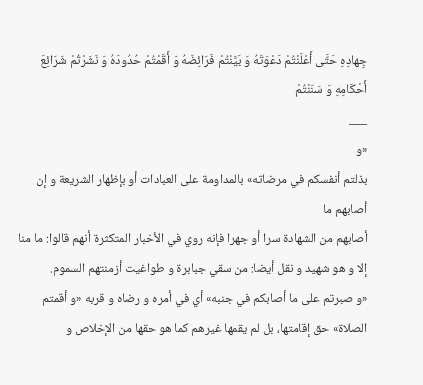جِهادِهِ حَتَّى أَعْلَنْتُمْ دَعْوَتَهُ وَ بَيَّنْتُمْ فَرَائِضَهُ وَ أَقَمْتُمْ حُدُودَهُ وَ نَشَرْتُمْ شَرَائِعَ أَحْكَامِهِ وَ سَنَنْتُمْ
___
«و
بذلتم أنفسكم في مرضاته» بالمداومة على العبادات أو بإظهار الشريعة و إن أصابهم ما
أصابهم من الشهادة سرا أو جهرا فإنه روي في الأخبار المتكثرة أنهم قالوا: ما منا
إلا و هو شهيد و نقل أيضا: من سقي جبابرة و طواغيت أزمنتهم السموم.
«و صبرتم على ما أصابكم في جنبه» أي في أمره و رضاه و قربه «و أقمتم الصلاة» حق إقامتها، بل لم يقمها غيرهم كما هو حقها من الإخلاص و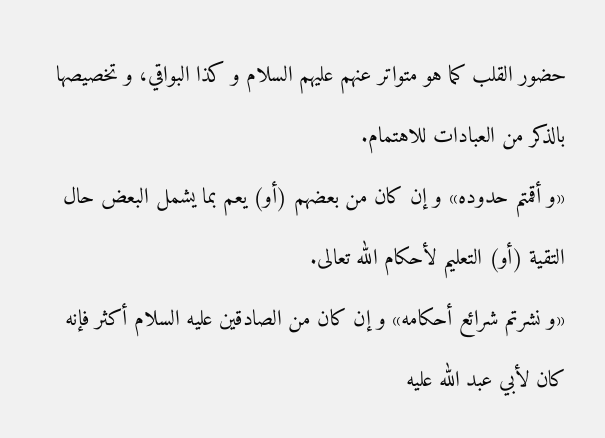حضور القلب كما هو متواتر عنهم عليهم السلام و كذا البواقي، و تخصيصها بالذكر من العبادات للاهتمام.
«و أقمتم حدوده» و إن كان من بعضهم (أو) يعم بما يشمل البعض حال التقية (أو) التعليم لأحكام الله تعالى.
«و نشرتم شرائع أحكامه» و إن كان من الصادقين عليه السلام أكثر فإنه كان لأبي عبد الله عليه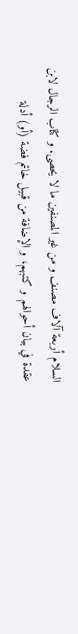السلام أربعة آلاف مصنف و من غير المصنفين ما لا يحصى. و كتاب الرجال لابن عقدة في بيان أحوالهم و كتبهم، و الإضافة من قبيل خاتم فضة (أو) أدلة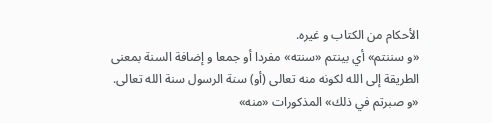الأحكام من الكتاب و غيره.
«و سننتم» أي بينتم «سنته» مفردا أو جمعا و إضافة السنة بمعنى الطريقة إلى الله لكونه منه تعالى (أو) سنة الرسول سنة الله تعالى.
«و صبرتم في ذلك» المذكورات «منه»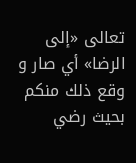تعالى «إلى الرضا» أي صار و وقع ذلك منكم بحيث رضي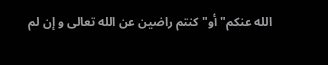الله عنكم" أو" كنتم راضين عن الله تعالى و إن لم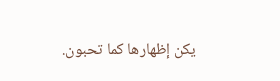يكن إظهارها كما تحبون.